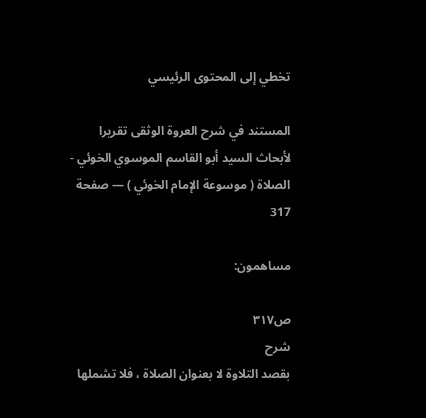تخطي إلى المحتوى الرئيسي

المستند في شرح العروة الوثقى تقريرا لأبحاث السيد أبو القاسم الموسوي الخوئي - الصلاة ( موسوعة الإمام الخوئي ) — صفحة 317

مساهمون:

ص٣١٧
شرح
بقصد التلاوة لا بعنوان الصلاة ، فلا تشملها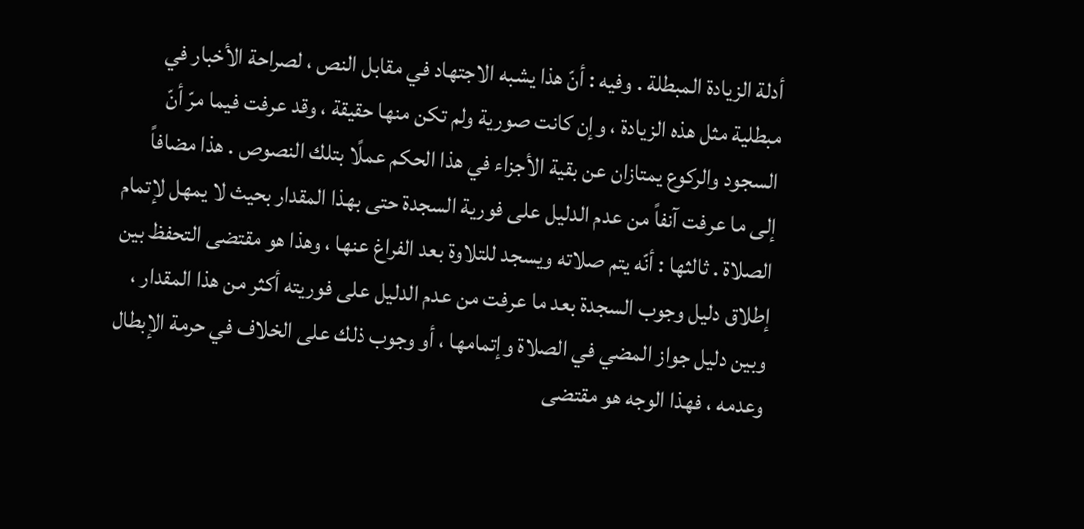أدلة الزيادة المبطلة . وفيه : أنّ هذا يشبه الاجتهاد في مقابل النص ، لصراحة الأخبار في مبطلية مثل هذه الزيادة ، وإن كانت صورية ولم تكن منها حقيقة ، وقد عرفت فيما مرّ أنّ السجود والركوع يمتازان عن بقية الأجزاء في هذا الحكم عملًا بتلك النصوص . هذا مضافاً إلى ما عرفت آنفاً من عدم الدليل على فورية السجدة حتى بهذا المقدار بحيث لا يمهل لإتمام الصلاة . ثالثها : أنّه يتم صلاته ويسجد للتلاوة بعد الفراغ عنها ، وهذا هو مقتضى التحفظ بين إطلاق دليل وجوب السجدة بعد ما عرفت من عدم الدليل على فوريته أكثر من هذا المقدار ، وبين دليل جواز المضي في الصلاة وإتمامها ، أو وجوب ذلك على الخلاف في حرمة الإبطال وعدمه ، فهذا الوجه هو مقتضى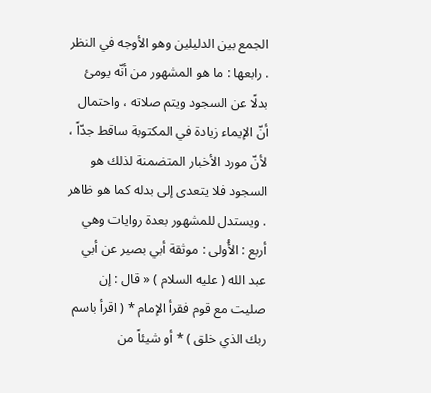الجمع بين الدليلين وهو الأوجه في النظر . رابعها : ما هو المشهور من أنّه يومئ بدلًا عن السجود ويتم صلاته ، واحتمال أنّ الإيماء زيادة في المكتوبة ساقط جدّاً ، لأنّ مورد الأخبار المتضمنة لذلك هو السجود فلا يتعدى إلى بدله كما هو ظاهر . ويستدل للمشهور بعدة روايات وهي أربع : الأُولى : موثقة أبي بصير عن أبي عبد الله ( عليه السلام ) « قال : إن صليت مع قوم فقرأ الإمام * ( اقرأ باسم ربك الذي خلق ) * أو شيئاً من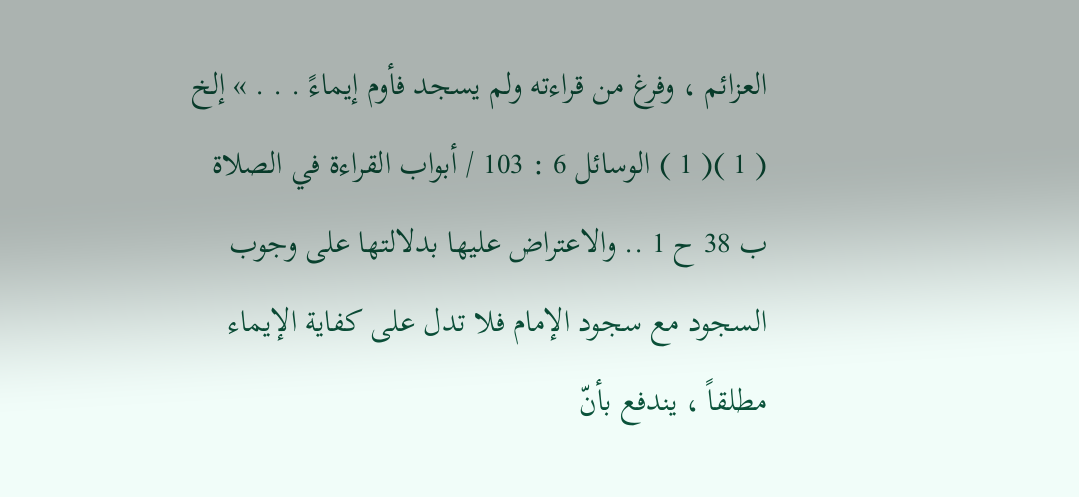العزائم ، وفرغ من قراءته ولم يسجد فأوم إيماءً . . . » إلخ ( 1 )( 1 ) الوسائل 6 : 103 / أبواب القراءة في الصلاة ب 38 ح 1 .. والاعتراض عليها بدلالتها على وجوب السجود مع سجود الإمام فلا تدل على كفاية الإيماء مطلقاً ، يندفع بأنّ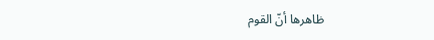ظاهرها أنّ القوم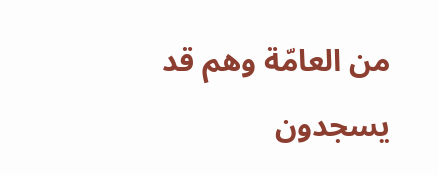من العامّة وهم قد يسجدون